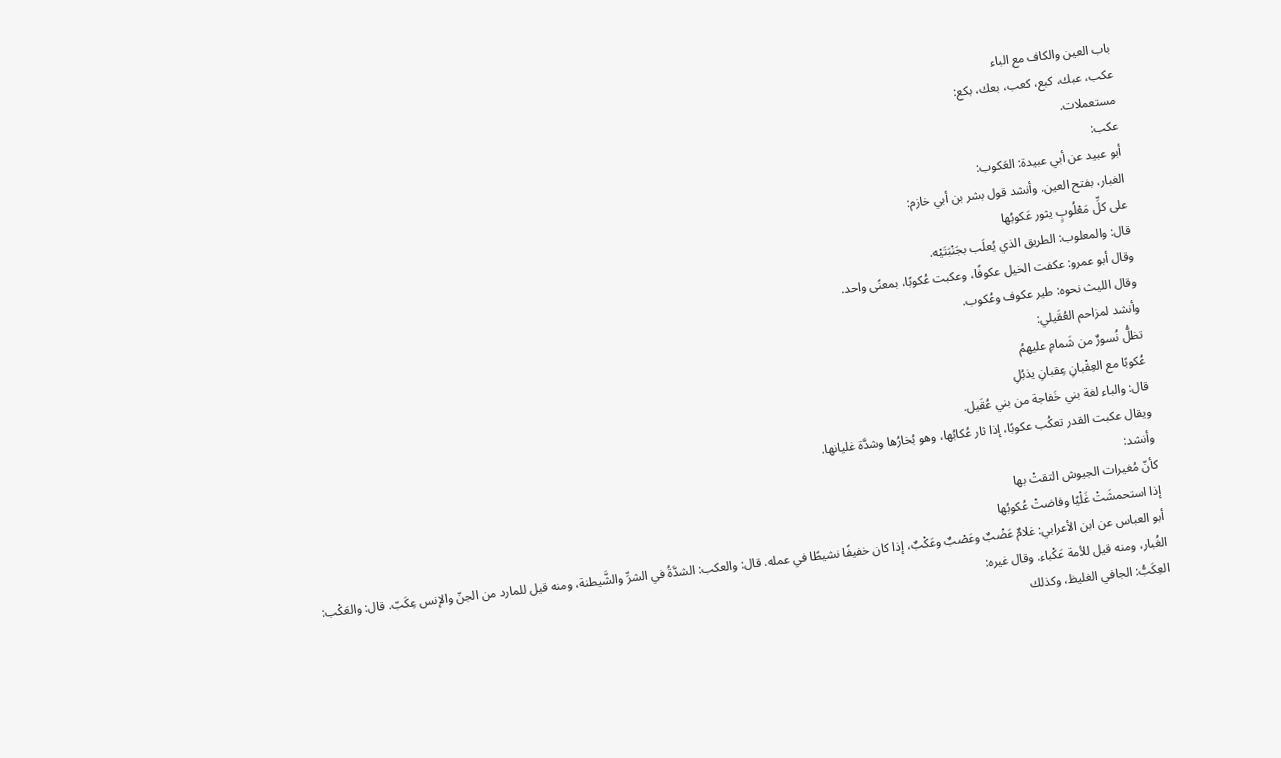باب العين والكاف مع الباء
عكب، عبك، كبع، كعب، بعك، بكع:
مستعملات.
عكب:
أبو عبيد عن أبي عبيدة: العَكوب:
الغبار، بفتح العين. وأنشد قول بشر بن أبي خازم:
على كلِّ مَعْلُوبٍ يثور عَكوبُها
قال: والمعلوب: الطريق الذي يُعلَب بجَنْبَتَيْه.
وقال أبو عمرو: عكفت الخيل عكوفًا، وعكبت عُكوبًا، بمعنًى واحد.
وقال الليث نحوه: طير عكوف وعُكوب.
وأنشد لمزاحم العُقَيلي:
تظلُّ نُسورٌ من شَمامِ عليهمُ
عُكوبًا مع العِقْبانِ عِقبانِ يذبُلِ
قال: والباء لغة بني خَفاجة من بني عُقَيل.
ويقال عكبت القدر تعكُب عكوبًا، إذا ثار عُكابُها، وهو بُخارُها وشدَّة غليانها.
وأنشد:
كأنّ مُغيرات الجيوش التقتْ بها
إذا استحمشَتْ غَلْيًا وفاضتْ عُكوبُها
أبو العباس عن ابن الأعرابي: غلامٌ عَضْبٌ وعَصْبٌ وعَكْبٌ، إذا كان خفيفًا نشيطًا في عمله. قال: والعكب: الشدَّةُ في الشرِّ والشَّيطنة، ومنه قيل للمارد من الجنّ والإنس عِكَبّ. قال: والعَكْب: الغُبار، ومنه قيل للأمة عَكْباء. وقال غيره:
العِكَبُّ: الجافي الغليظ، وكذلك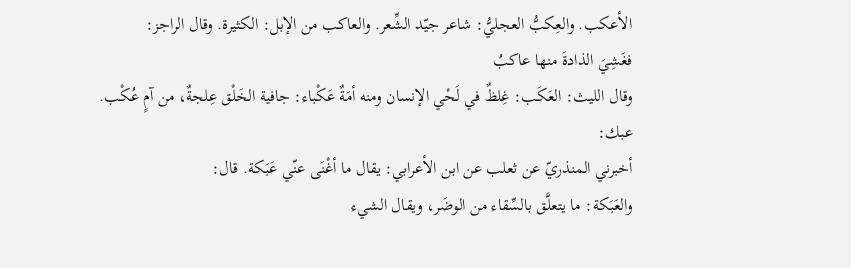الأعكب. والعِكبُّ العجليُّ: شاعر جيّد الشِّعر. والعاكب من الإبل: الكثيرة. وقال الراجز:
فغَشِيَ الذادةَ منها عاكبُ
وقال الليث: العَكَب: غِلظٌ في لَحْي الإنسان ومنه أمَةٌ عَكْباء: جافية الخَلْق عِلجةٌ، من آمٍ عُكْب.
عبك:
أخبرني المنذريّ عن ثعلب عن ابن الأعرابي: يقال ما أغْنَى عنّي عَبَكة. قال:
والعَبَكة: ما يتعلَّق بالسِّقاء من الوضَر، ويقال الشيء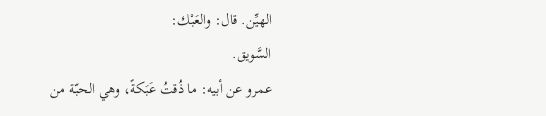الهيِّن. قال: والعَبْك:
السَّويق.
عمرو عن أبيه: ما ذُقتُ عَبَكةً، وهي الحبّة من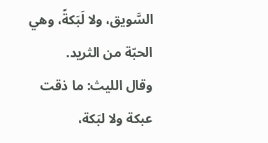السَّويق، ولا لَبَكةً، وهي الحبّة من الثريد.
وقال الليث: ما ذقت عبكة ولا لبَكة،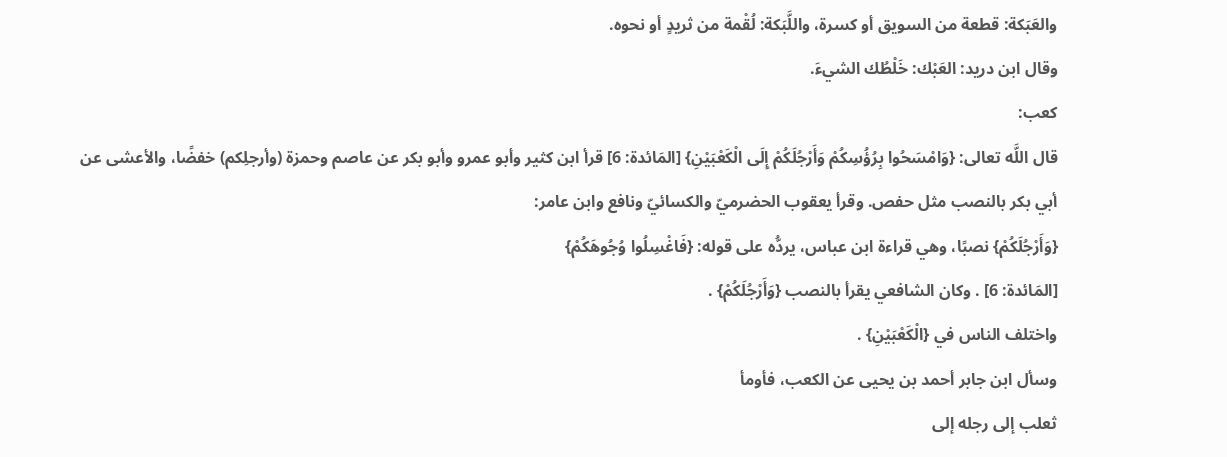والعَبَكة: قطعة من السويق أو كسرة، واللَّبَكة: لُقْمة من ثريدٍ أو نحوه.
وقال ابن دريد: العَبْك: خَلْطُك الشيءَ.
كعب:
قال اللَّه تعالى: {وَامْسَحُوا بِرُؤُسِكُمْ وَأَرْجُلَكُمْ إِلَى الْكَعْبَيْنِ} [المَائدة: 6] قرأ ابن كثير وأبو عمرو وأبو بكر عن عاصم وحمزة (وأرجلِكم) خفضًا، والأعشى عن أبي بكر بالنصب مثل حفص. وقرأ يعقوب الحضرميّ والكسائيّ ونافع وابن عامر:
{وَأَرْجُلَكُمْ} نصبًا، وهي قراءة ابن عباس، يردُّه على قوله: {فَاغْسِلُوا وُجُوهَكُمْ}
[المَائدة: 6] . وكان الشافعي يقرأ بالنصب {وَأَرْجُلَكُمْ} .
واختلف الناس في {الْكَعْبَيْنِ} .
وسأل ابن جابر أحمد بن يحيى عن الكعب، فأومأ
ثعلب إلى رجله إلى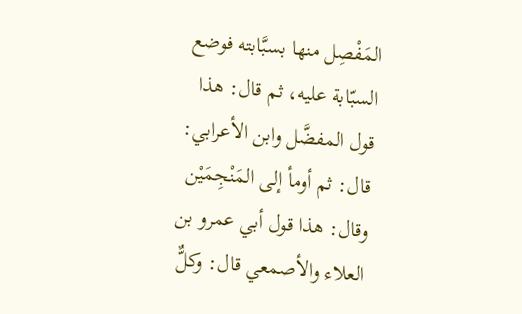المَفْصِل منها بسبَّابته فوضع السبّابة عليه، ثم قال: هذا قول المفضَّل وابن الأعرابي: قال: ثم أومأ إلى المَنْجِمَيْن وقال: هذا قول أبي عمرو بن العلاء والأصمعي قال: وكلٌّ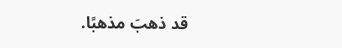قد ذهبَ مذهبًا.